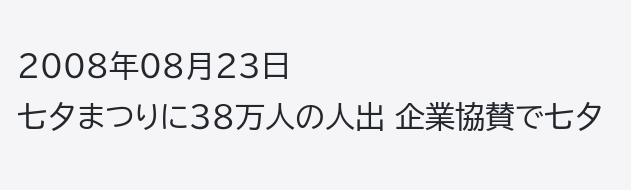2008年08月23日
七夕まつりに38万人の人出 企業協賛で七夕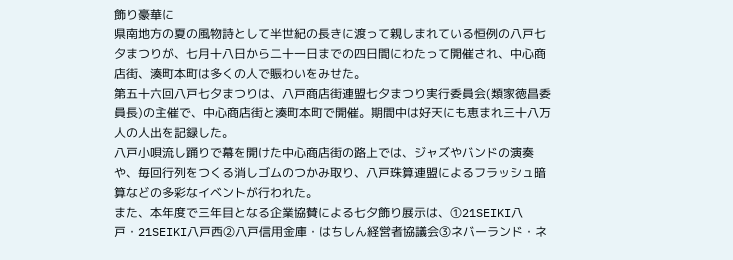飾り豪華に
県南地方の夏の風物詩として半世紀の長きに渡って親しまれている恒例の八戸七夕まつりが、七月十八日から二十一日までの四日間にわたって開催され、中心商店街、湊町本町は多くの人で賑わいをみせた。
第五十六回八戸七夕まつりは、八戸商店街連盟七夕まつり実行委員会(類家徳昌委員長)の主催で、中心商店街と湊町本町で開催。期間中は好天にも恵まれ三十八万人の人出を記録した。
八戸小唄流し踊りで幕を開けた中心商店街の路上では、ジャズやバンドの演奏や、毎回行列をつくる消しゴムのつかみ取り、八戸珠算連盟によるフラッシュ暗算などの多彩なイベントが行われた。
また、本年度で三年目となる企業協賛による七夕飾り展示は、①21SEIKI八戸・21SEIKI八戸西②八戸信用金庫・はちしん経営者協議会③ネバーランド・ネ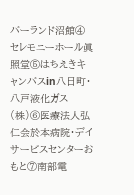バーランド沼館④セレモニーホール眞照堂⑤はちえきキャンバスin八日町・八戸液化ガス(株)⑥医療法人弘仁会於本病院・デイサービスセンターおもと⑦南部電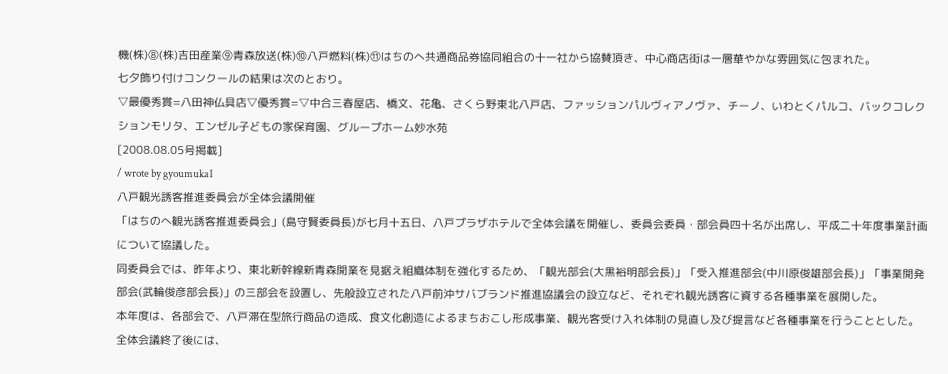機(株)⑧(株)吉田産業⑨青森放送(株)⑩八戸燃料(株)⑪はちのへ共通商品券協同組合の十一社から協賛頂き、中心商店街は一層華やかな雰囲気に包まれた。
七夕飾り付けコンクールの結果は次のとおり。
▽最優秀賞=八田神仏具店▽優秀賞=▽中合三春屋店、橋文、花亀、さくら野東北八戸店、ファッションパルヴィアノヴァ、チーノ、いわとくパルコ、バックコレクションモリタ、エンゼル子どもの家保育園、グループホーム妙水苑
[2008.08.05号掲載]
/ wrote by gyoumuka1
八戸観光誘客推進委員会が全体会議開催
「はちのへ観光誘客推進委員会」(島守賢委員長)が七月十五日、八戸プラザホテルで全体会議を開催し、委員会委員・部会員四十名が出席し、平成二十年度事業計画について協議した。
同委員会では、昨年より、東北新幹線新青森開業を見据え組織体制を強化するため、「観光部会(大黒裕明部会長)」「受入推進部会(中川原俊雄部会長)」「事業開発部会(武輪俊彦部会長)」の三部会を設置し、先般設立された八戸前沖サバブランド推進協議会の設立など、それぞれ観光誘客に資する各種事業を展開した。
本年度は、各部会で、八戸滞在型旅行商品の造成、食文化創造によるまちおこし形成事業、観光客受け入れ体制の見直し及び提言など各種事業を行うこととした。
全体会議終了後には、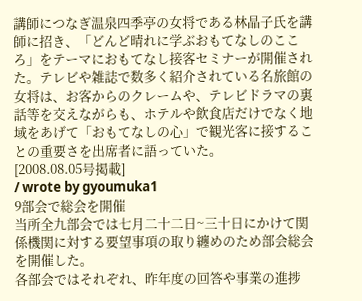講師につなぎ温泉四季亭の女将である林晶子氏を講師に招き、「どんど晴れに学ぶおもてなしのこころ」をテーマにおもてなし接客セミナーが開催された。テレビや雑誌で数多く紹介されている名旅館の女将は、お客からのクレームや、テレビドラマの裏話等を交えながらも、ホテルや飲食店だけでなく地域をあげて「おもてなしの心」で観光客に接することの重要さを出席者に語っていた。
[2008.08.05号掲載]
/ wrote by gyoumuka1
9部会で総会を開催
当所全九部会では七月二十二日~三十日にかけて関係機関に対する要望事項の取り纏めのため部会総会を開催した。
各部会ではそれぞれ、昨年度の回答や事業の進捗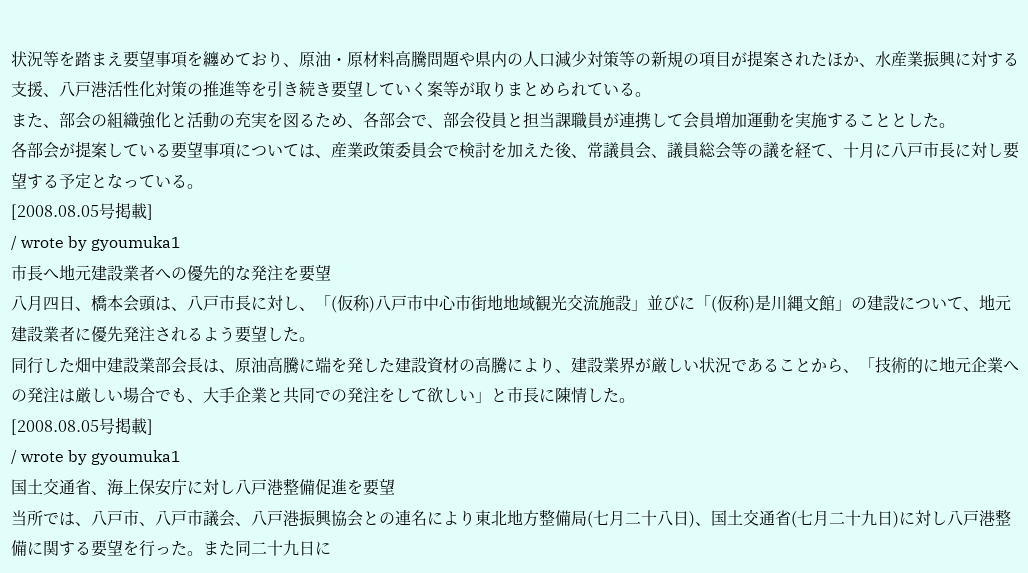状況等を踏まえ要望事項を纏めており、原油・原材料高騰問題や県内の人口減少対策等の新規の項目が提案されたほか、水産業振興に対する支援、八戸港活性化対策の推進等を引き続き要望していく案等が取りまとめられている。
また、部会の組織強化と活動の充実を図るため、各部会で、部会役員と担当課職員が連携して会員増加運動を実施することとした。
各部会が提案している要望事項については、産業政策委員会で検討を加えた後、常議員会、議員総会等の議を経て、十月に八戸市長に対し要望する予定となっている。
[2008.08.05号掲載]
/ wrote by gyoumuka1
市長へ地元建設業者への優先的な発注を要望
八月四日、橋本会頭は、八戸市長に対し、「(仮称)八戸市中心市街地地域観光交流施設」並びに「(仮称)是川縄文館」の建設について、地元建設業者に優先発注されるよう要望した。
同行した畑中建設業部会長は、原油高騰に端を発した建設資材の高騰により、建設業界が厳しい状況であることから、「技術的に地元企業への発注は厳しい場合でも、大手企業と共同での発注をして欲しい」と市長に陳情した。
[2008.08.05号掲載]
/ wrote by gyoumuka1
国土交通省、海上保安庁に対し八戸港整備促進を要望
当所では、八戸市、八戸市議会、八戸港振興協会との連名により東北地方整備局(七月二十八日)、国土交通省(七月二十九日)に対し八戸港整備に関する要望を行った。また同二十九日に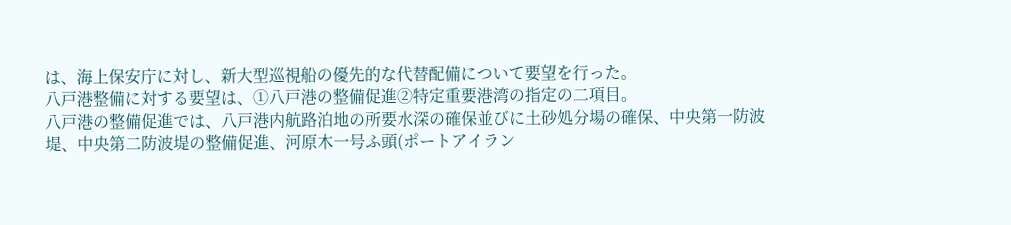は、海上保安庁に対し、新大型巡視船の優先的な代替配備について要望を行った。
八戸港整備に対する要望は、①八戸港の整備促進②特定重要港湾の指定の二項目。
八戸港の整備促進では、八戸港内航路泊地の所要水深の確保並びに土砂処分場の確保、中央第一防波堤、中央第二防波堤の整備促進、河原木一号ふ頭(ポートアイラン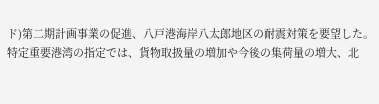ド)第二期計画事業の促進、八戸港海岸八太郎地区の耐震対策を要望した。
特定重要港湾の指定では、貨物取扱量の増加や今後の集荷量の増大、北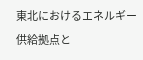東北におけるエネルギー供給拠点と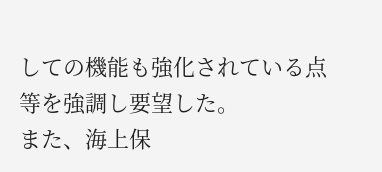しての機能も強化されている点等を強調し要望した。
また、海上保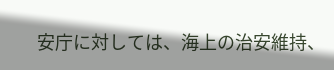安庁に対しては、海上の治安維持、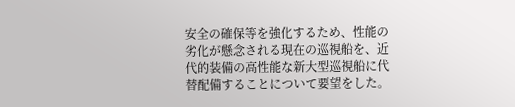安全の確保等を強化するため、性能の劣化が懸念される現在の巡視船を、近代的装備の高性能な新大型巡視船に代替配備することについて要望をした。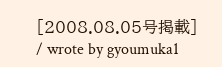[2008.08.05号掲載]
/ wrote by gyoumuka1